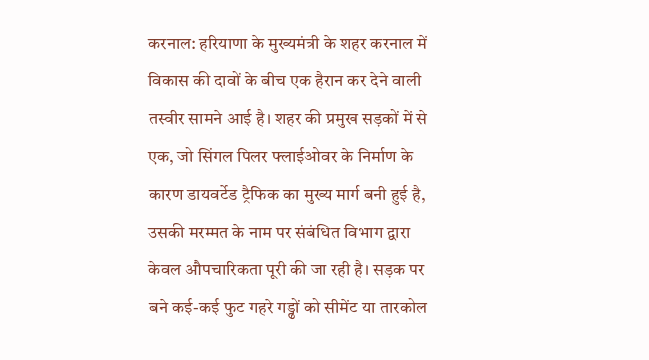करनाल: हरियाणा के मुख्यमंत्री के शहर करनाल में विकास की दावों के बीच एक हैरान कर देने वाली तस्वीर सामने आई है। शहर की प्रमुख सड़कों में से एक, जो सिंगल पिलर फ्लाईओवर के निर्माण के कारण डायवर्टेड ट्रैफिक का मुख्य मार्ग बनी हुई है, उसकी मरम्मत के नाम पर संबंधित विभाग द्वारा केवल औपचारिकता पूरी की जा रही है। सड़क पर बने कई-कई फुट गहरे गड्ढों को सीमेंट या तारकोल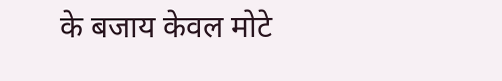के बजाय केवल मोटे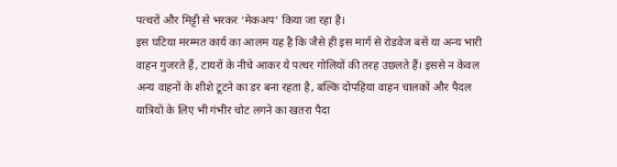पत्थरों और मिट्टी से भरकर ‘मेकअप’ किया जा रहा है।
इस घटिया मरम्मत कार्य का आलम यह है कि जैसे ही इस मार्ग से रोडवेज बसें या अन्य भारी वाहन गुजरते हैं, टायरों के नीचे आकर ये पत्थर गोलियों की तरह उछलते हैं। इससे न केवल अन्य वाहनों के शीशे टूटने का डर बना रहता है, बल्कि दोपहिया वाहन चालकों और पैदल यात्रियों के लिए भी गंभीर चोट लगने का खतरा पैदा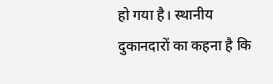हो गया है। स्थानीय दुकानदारों का कहना है कि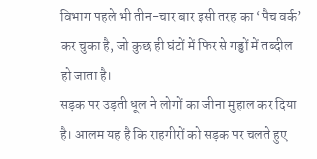विभाग पहले भी तीन-चार बार इसी तरह का ‘पैच वर्क’ कर चुका है, जो कुछ ही घंटों में फिर से गड्ढों में तब्दील हो जाता है।
सड़क पर उड़ती धूल ने लोगों का जीना मुहाल कर दिया है। आलम यह है कि राहगीरों को सड़क पर चलते हुए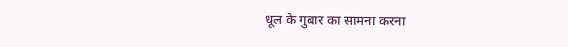धूल के गुबार का सामना करना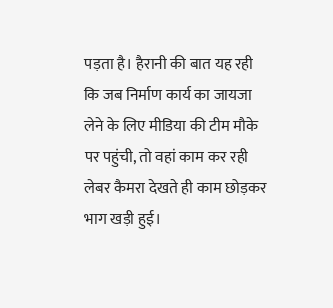पड़ता है। हैरानी की बात यह रही कि जब निर्माण कार्य का जायजा लेने के लिए मीडिया की टीम मौके पर पहुंची, तो वहां काम कर रही लेबर कैमरा देखते ही काम छोड़कर भाग खड़ी हुई।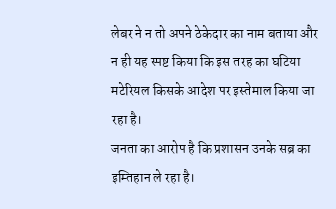लेबर ने न तो अपने ठेकेदार का नाम बताया और न ही यह स्पष्ट किया कि इस तरह का घटिया मटेरियल किसके आदेश पर इस्तेमाल किया जा रहा है।
जनता का आरोप है कि प्रशासन उनके सब्र का इम्तिहान ले रहा है।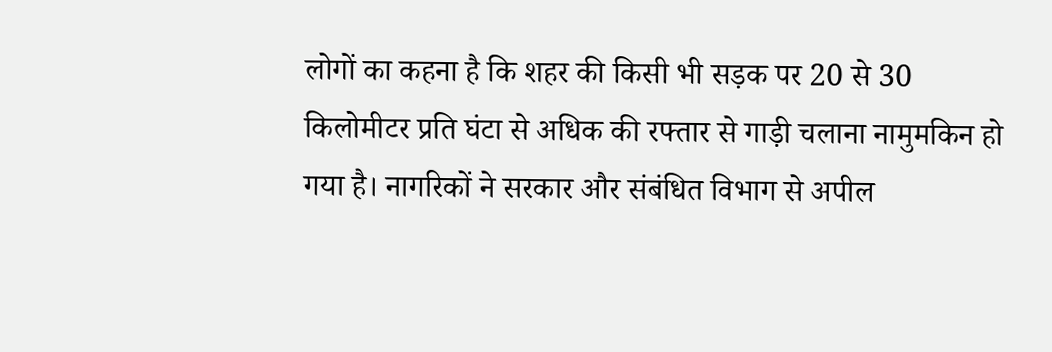लोगों का कहना है कि शहर की किसी भी सड़क पर 20 से 30 किलोमीटर प्रति घंटा से अधिक की रफ्तार से गाड़ी चलाना नामुमकिन हो गया है। नागरिकों ने सरकार और संबंधित विभाग से अपील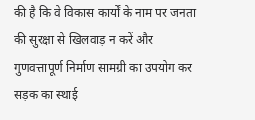की है कि वे विकास कार्यों के नाम पर जनता की सुरक्षा से खिलवाड़ न करें और गुणवत्तापूर्ण निर्माण सामग्री का उपयोग कर सड़क का स्थाई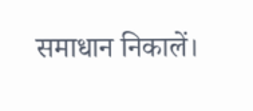समाधान निकालें।